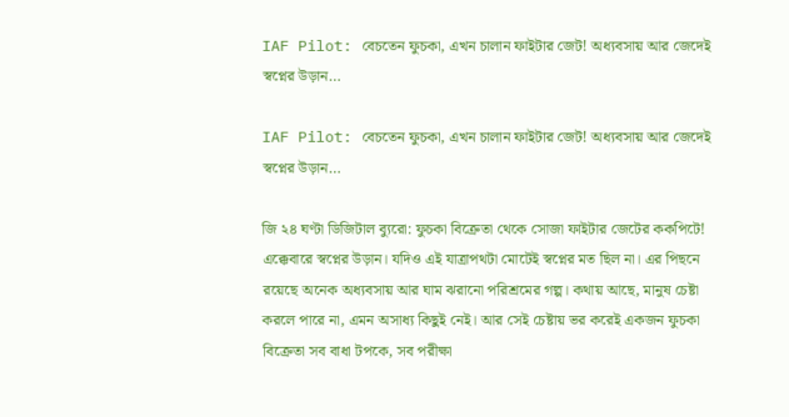IAF Pilot: বেচতেন ফুচকা, এখন চালান ফাইটার জেট! অধ্যবসায় আর জেদেই স্বপ্নের উড়ান…

IAF Pilot: বেচতেন ফুচকা, এখন চালান ফাইটার জেট! অধ্যবসায় আর জেদেই স্বপ্নের উড়ান…

জি ২৪ ঘণ্টা ডিজিটাল ব্যুরো: ফুচকা বিক্রেতা থেকে সোজা ফাইটার জেটের ককপিটে! এক্কেবারে স্বপ্নের উড়ান। যদিও এই যাত্রাপথটা মোটেই স্বপ্নের মত ছিল না। এর পিছনে রয়েছে অনেক অধ্যবসায় আর ঘাম ঝরানো পরিশ্রমের গল্প। কথায় আছে, মানুষ চেষ্টা করলে পারে না, এমন অসাধ্য কিছুই নেই। আর সেই চেষ্টায় ভর করেই একজন ফুচকা বিক্রেতা সব বাধা টপকে, সব পরীক্ষা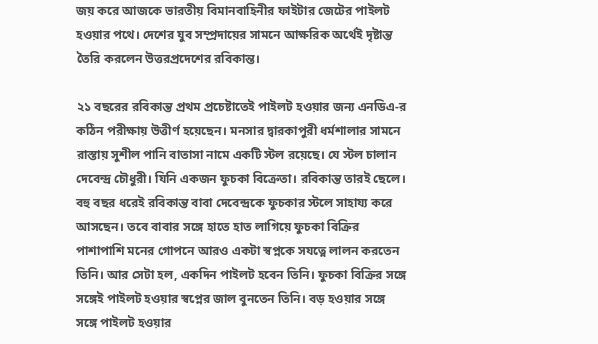জয় করে আজকে ভারতীয় বিমানবাহিনীর ফাইটার জেটের পাইলট হওয়ার পথে। দেশের যুব সম্প্রদায়ের সামনে আক্ষরিক অর্থেই দৃষ্টান্ত তৈরি করলেন উত্তরপ্রদেশের রবিকান্ত।

২১ বছরের রবিকান্ত প্রথম প্রচেষ্টাতেই পাইলট হওয়ার জন্য এনডিএ-র কঠিন পরীক্ষায় উত্তীর্ণ হয়েছেন। মনসার দ্বারকাপুরী ধর্মশালার সামনে রাস্তায় সুশীল পানি বাতাসা নামে একটি স্টল রয়েছে। যে স্টল চালান দেবেন্দ্র চৌধুরী। যিনি একজন ফুচকা বিক্রেতা। রবিকান্ত তারই ছেলে। বহু বছর ধরেই রবিকান্ত বাবা দেবেন্দ্রকে ফুচকার স্টলে সাহায্য করে আসছেন। তবে বাবার সঙ্গে হাতে হাত লাগিয়ে ফুচকা বিক্রির পাশাপাশি মনের গোপনে আরও একটা স্বপ্নকে সযত্নে লালন করতেন তিনি। আর সেটা হল, একদিন পাইলট হবেন তিনি। ফুচকা বিক্রির সঙ্গে সঙ্গেই পাইলট হওয়ার স্বপ্নের জাল বুনতেন তিনি। বড় হওয়ার সঙ্গে সঙ্গে পাইলট হওয়ার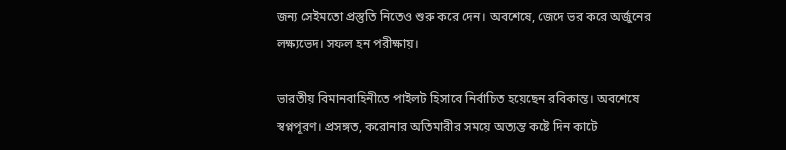জন্য সেইমতো প্রস্তুতি নিতেও শুরু করে দেন। অবশেষে, জেদে ভর করে অর্জুনের লক্ষ্যভেদ। সফল হন পরীক্ষায়।

ভারতীয় বিমানবাহিনীতে পাইলট হিসাবে নির্বাচিত হয়েছেন রবিকান্ত। অবশেষে স্বপ্নপূরণ। প্রসঙ্গত, করোনার অতিমারীর সময়ে অত্যন্ত কষ্টে দিন কাটে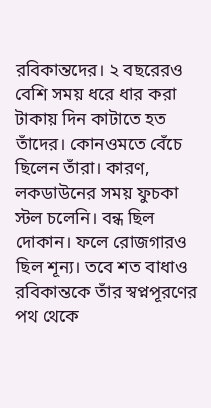রবিকান্তদের। ২ বছরেরও বেশি সময় ধরে ধার করা টাকায় দিন কাটাতে হত তাঁদের। কোনওমতে বেঁচে ছিলেন তাঁরা। কারণ, লকডাউনের সময় ফুচকা স্টল চলেনি। বন্ধ ছিল দোকান। ফলে রোজগারও ছিল শূন্য। তবে শত বাধাও রবিকান্তকে তাঁর স্বপ্নপূরণের পথ থেকে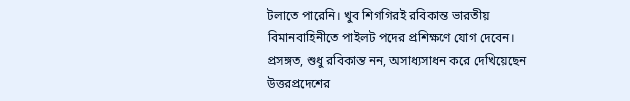টলাতে পারেনি। খুব শিগগিরই রবিকান্ত ভারতীয় বিমানবাহিনীতে পাইলট পদের প্রশিক্ষণে যোগ দেবেন। প্রসঙ্গত, শুধু রবিকান্ত নন, অসাধ্যসাধন করে দেখিয়েছেন উত্তরপ্রদেশের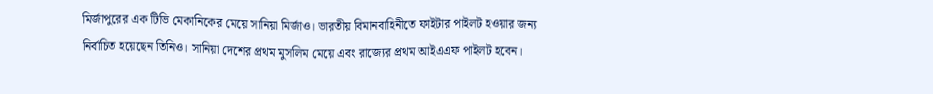মির্জাপুরের এক টিভি মেকানিকের মেয়ে সানিয়া মির্জাও। ভারতীয় বিমানবাহিনীতে ফাইটার পাইলট হওয়ার জন্য নির্বাচিত হয়েছেন তিনিও। সানিয়া দেশের প্রথম মুসলিম মেয়ে এবং রাজ্যের প্রথম আইএএফ পাইলট হবেন।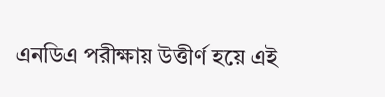এনডিএ পরীক্ষায় উত্তীর্ণ হয়ে এই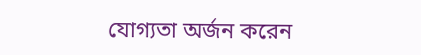যোগ্যতা অর্জন করেন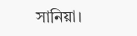সানিয়া।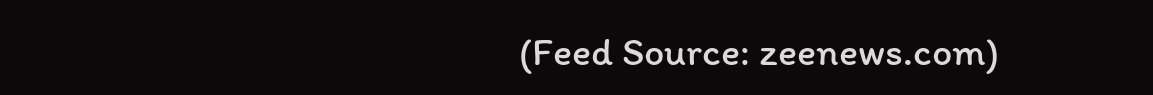(Feed Source: zeenews.com)